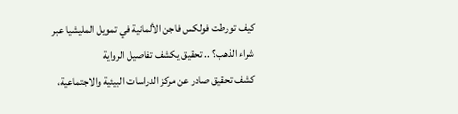كيف تورطت فولكس فاجن الألمانية في تمويل المليشيا عبر شراء الذهب؟ .. تحقيق يكشف تفاصيل الرواية
كشف تحقيق صادر عن مركز الدراسات البيئية والاجتماعية،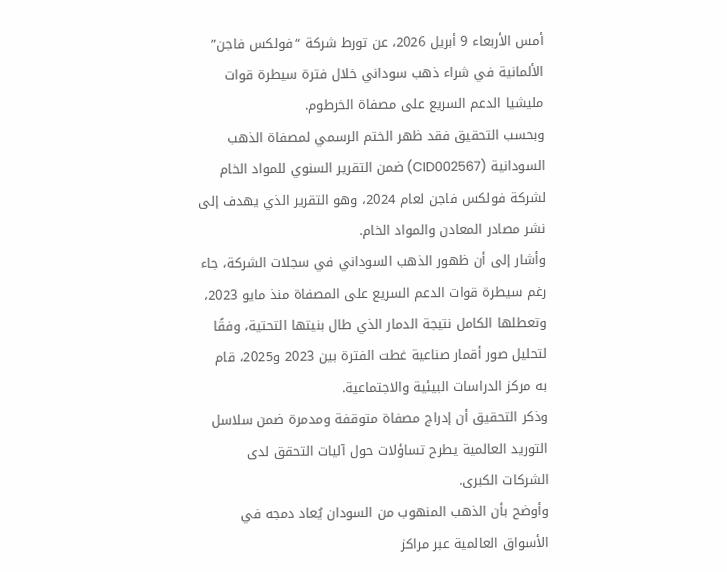أمس الأربعاء 9 أبريل 2026، عن تورط شركة “فولكس فاجن” الألمانية في شراء ذهب سوداني خلال فترة سيطرة قوات مليشيا الدعم السريع على مصفاة الخرطوم.
وبحسب التحقيق فقد ظهر الختم الرسمي لمصفاة الذهب السودانية (CID002567) ضمن التقرير السنوي للمواد الخام لشركة فولكس فاجن لعام 2024، وهو التقرير الذي يهدف إلى نشر مصادر المعادن والمواد الخام.
وأشار إلى أن ظهور الذهب السوداني في سجلات الشركة، جاء رغم سيطرة قوات الدعم السريع على المصفاة منذ مايو 2023، وتعطلها الكامل نتيجة الدمار الذي طال بنيتها التحتية، وفقًا لتحليل صور أقمار صناعية غطت الفترة بين 2023 و2025، قام به مركز الدراسات البيئية والاجتماعية.
وذكر التحقيق أن إدراج مصفاة متوقفة ومدمرة ضمن سلاسل التوريد العالمية يطرح تساؤلات حول آليات التحقق لدى الشركات الكبرى.
وأوضح بأن الذهب المنهوب من السودان يُعاد دمجه في الأسواق العالمية عبر مراكز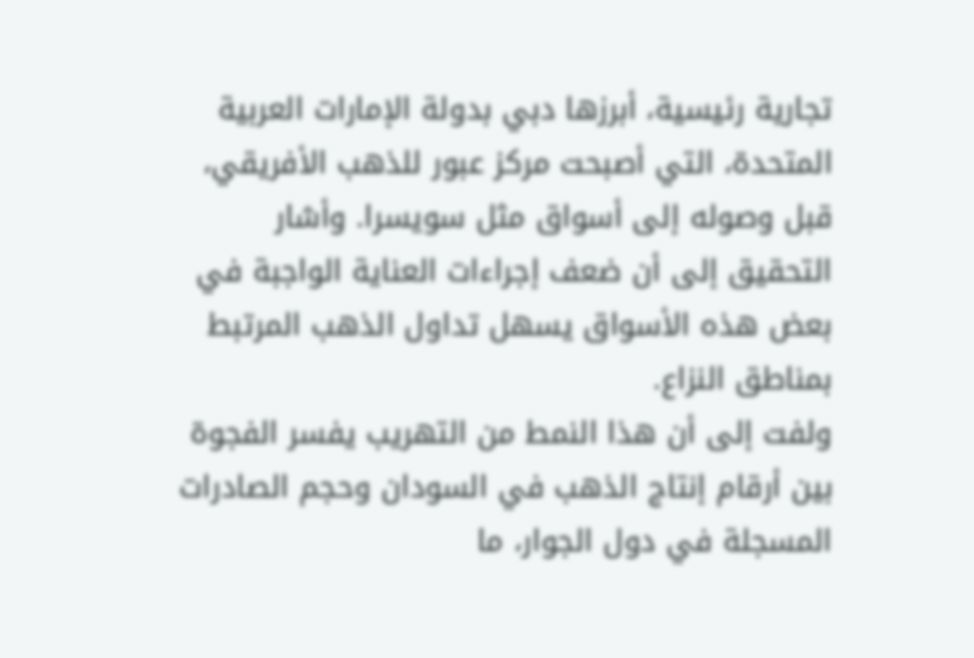تجارية رئيسية، أبرزها دبي بدولة الإمارات العربية المتحدة، التي أصبحت مركز عبور للذهب الأفريقي، قبل وصوله إلى أسواق مثل سويسرا. وأشار التحقيق إلى أن ضعف إجراءات العناية الواجبة في بعض هذه الأسواق يسهل تداول الذهب المرتبط بمناطق النزاع.
ولفت إلى أن هذا النمط من التهريب يفسر الفجوة بين أرقام إنتاج الذهب في السودان وحجم الصادرات المسجلة في دول الجوار، ما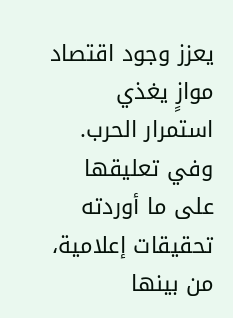يعزز وجود اقتصاد موازٍ يغذي استمرار الحرب.
وفي تعليقها على ما أوردته تحقيقات إعلامية، من بينها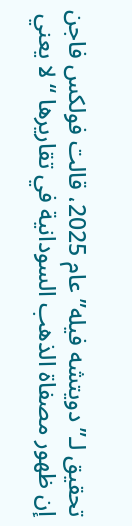تحقيق لـ”دويتشه فيله” عام 2025، قالت فولكس فاجن إن ظهور مصفاة الذهب السودانية في تقاريرها “لا يعني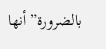بالضرورة” أنها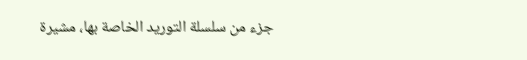جزء من سلسلة التوريد الخاصة بها، مشيرة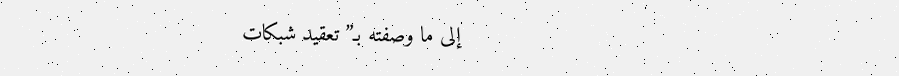إلى ما وصفته بـ”تعقيد شبكات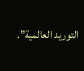التوريد العالمية”.